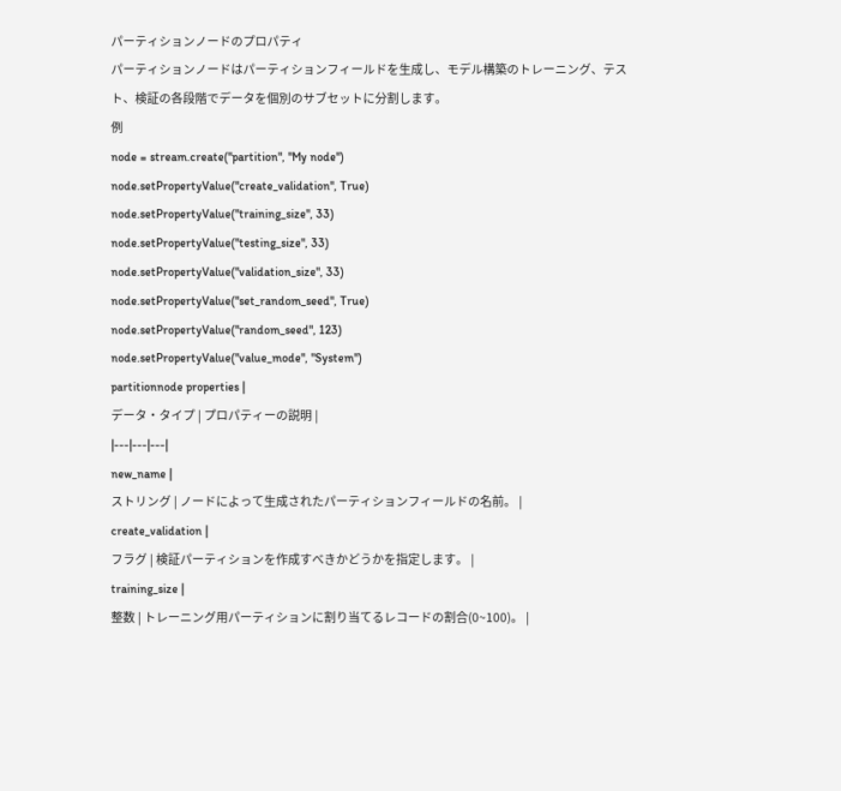パーティションノードのプロパティ
パーティションノードはパーティションフィールドを生成し、モデル構築のトレーニング、テスト、検証の各段階でデータを個別のサブセットに分割します。
例
node = stream.create("partition", "My node")
node.setPropertyValue("create_validation", True)
node.setPropertyValue("training_size", 33)
node.setPropertyValue("testing_size", 33)
node.setPropertyValue("validation_size", 33)
node.setPropertyValue("set_random_seed", True)
node.setPropertyValue("random_seed", 123)
node.setPropertyValue("value_mode", "System")
partitionnode properties |
データ・タイプ | プロパティーの説明 |
|---|---|---|
new_name |
ストリング | ノードによって生成されたパーティションフィールドの名前。 |
create_validation |
フラグ | 検証パーティションを作成すべきかどうかを指定します。 |
training_size |
整数 | トレーニング用パーティションに割り当てるレコードの割合(0~100)。 |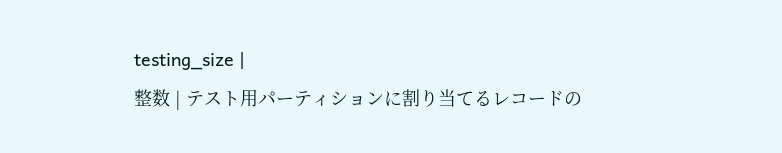testing_size |
整数 | テスト用パーティションに割り当てるレコードの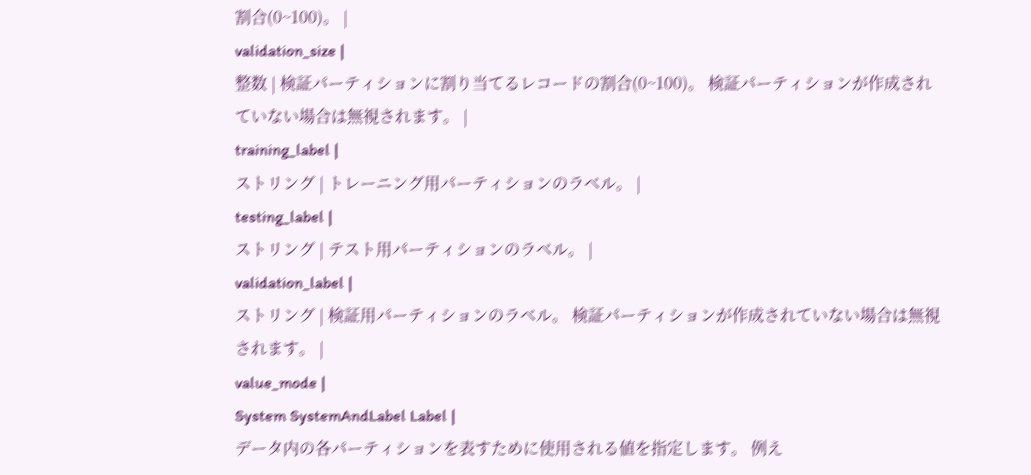割合(0~100)。 |
validation_size |
整数 | 検証パーティションに割り当てるレコードの割合(0~100)。 検証パーティションが作成されていない場合は無視されます。 |
training_label |
ストリング | トレーニング用パーティションのラベル。 |
testing_label |
ストリング | テスト用パーティションのラベル。 |
validation_label |
ストリング | 検証用パーティションのラベル。 検証パーティションが作成されていない場合は無視されます。 |
value_mode |
System SystemAndLabel Label |
データ内の各パーティションを表すために使用される値を指定します。 例え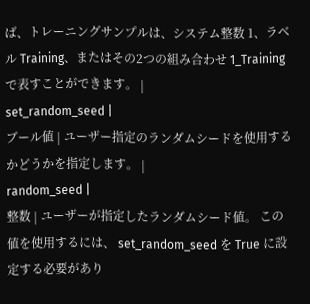ば、トレーニングサンプルは、システム整数 1、ラベル Training、またはその2つの組み合わせ 1_Training で表すことができます。 |
set_random_seed |
ブール値 | ユーザー指定のランダムシードを使用するかどうかを指定します。 |
random_seed |
整数 | ユーザーが指定したランダムシード値。 この値を使用するには、 set_random_seed を True に設定する必要があり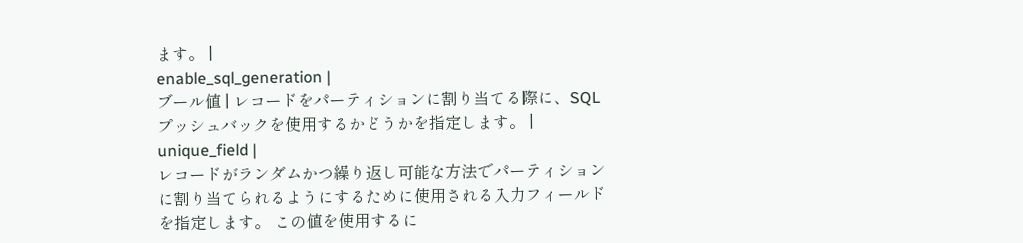ます。 |
enable_sql_generation |
ブール値 | レコードをパーティションに割り当てる際に、SQLプッシュバックを使用するかどうかを指定します。 |
unique_field |
レコードがランダムかつ繰り返し可能な方法でパーティションに割り当てられるようにするために使用される入力フィールドを指定します。 この値を使用するに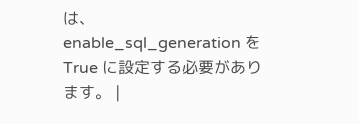は、 enable_sql_generation を True に設定する必要があります。 |